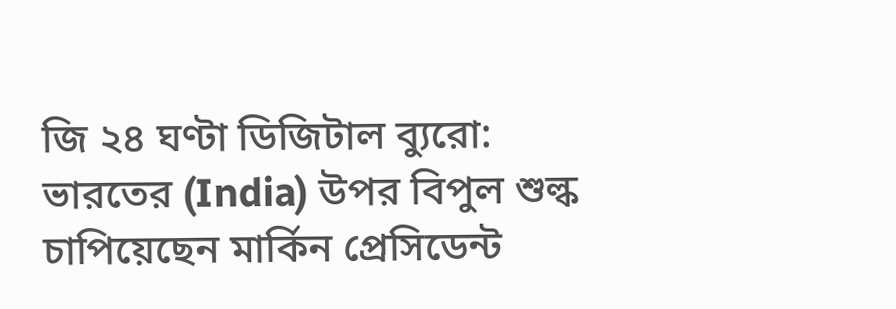জি ২৪ ঘণ্টা ডিজিটাল ব্যুরো: ভারতের (India) উপর বিপুল শুল্ক চাপিয়েছেন মার্কিন প্রেসিডেন্ট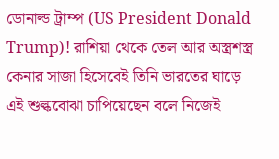ডোনাল্ড ট্রাম্প (US President Donald Trump)! রাশিয়া থেকে তেল আর অস্ত্রশস্ত্র কেনার সাজা হিসেবেই তিনি ভারতের ঘাড়ে এই শুল্কবোঝা চাপিয়েছেন বলে নিজেই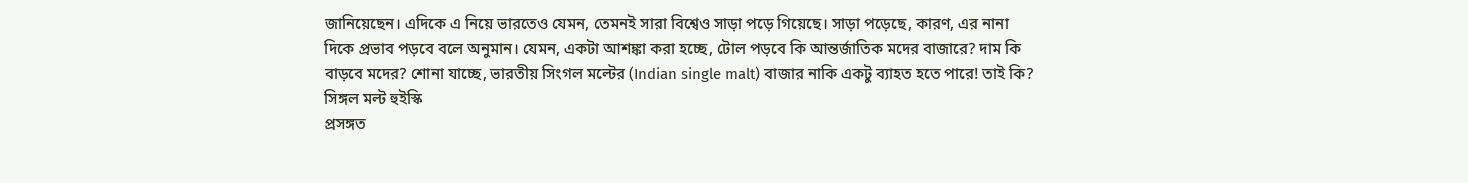জানিয়েছেন। এদিকে এ নিয়ে ভারতেও যেমন, তেমনই সারা বিশ্বেও সাড়া পড়ে গিয়েছে। সাড়া পড়েছে, কারণ, এর নানা দিকে প্রভাব পড়বে বলে অনুমান। যেমন, একটা আশঙ্কা করা হচ্ছে, টোল পড়বে কি আন্তর্জাতিক মদের বাজারে? দাম কি বাড়বে মদের? শোনা যাচ্ছে, ভারতীয় সিংগল মল্টের (Indian single malt) বাজার নাকি একটু ব্যাহত হতে পারে! তাই কি?
সিঙ্গল মল্ট হুইস্কি
প্রসঙ্গত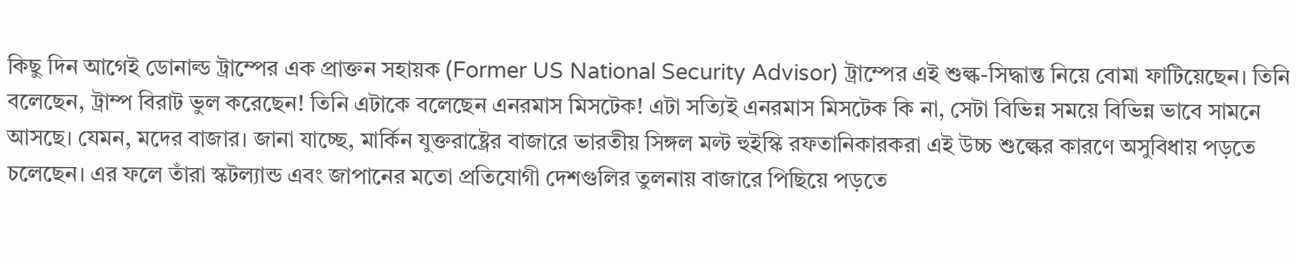কিছু দিন আগেই ডোনাল্ড ট্রাম্পের এক প্রাক্তন সহায়ক (Former US National Security Advisor) ট্রাম্পের এই শুল্ক-সিদ্ধান্ত নিয়ে বোমা ফাটিয়েছেন। তিনি বলেছেন, ট্রাম্প বিরাট ভুল করেছেন! তিনি এটাকে বলেছেন এনরমাস মিসটেক! এটা সত্যিই এনরমাস মিসটেক কি না, সেটা বিভিন্ন সময়ে বিভিন্ন ভাবে সামনে আসছে। যেমন, মদের বাজার। জানা যাচ্ছে, মার্কিন যুক্তরাষ্ট্রের বাজারে ভারতীয় সিঙ্গল মল্ট হুইস্কি রফতানিকারকরা এই উচ্চ শুল্কের কারণে অসুবিধায় পড়তে চলেছেন। এর ফলে তাঁরা স্কটল্যান্ড এবং জাপানের মতো প্রতিযোগী দেশগুলির তুলনায় বাজারে পিছিয়ে পড়তে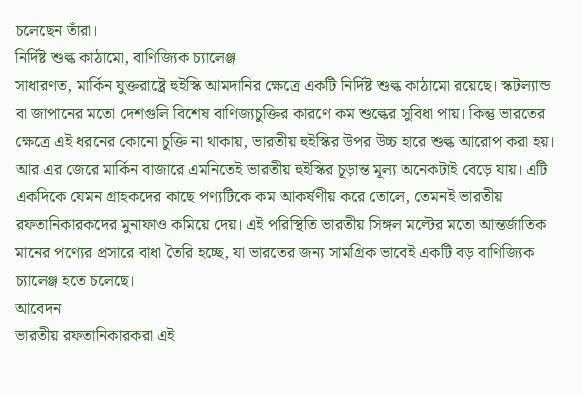চলেছেন তাঁরা।
নির্দিষ্ট শুল্ক কাঠামো, বাণিজ্যিক চ্যালেঞ্জ
সাধারণত, মার্কিন যুক্তরাষ্ট্রে হুইস্কি আমদানির ক্ষেত্রে একটি নির্দিষ্ট শুল্ক কাঠামো রয়েছে। স্কটল্যান্ড বা জাপানের মতো দেশগুলি বিশেষ বাণিজ্যচুক্তির কারণে কম শুল্কের সুবিধা পায়। কিন্তু ভারতের ক্ষেত্রে এই ধরনের কোনো চুক্তি না থাকায়, ভারতীয় হুইস্কির উপর উচ্চ হারে শুল্ক আরোপ করা হয়। আর এর জেরে মার্কিন বাজারে এমনিতেই ভারতীয় হুইস্কির চূড়ান্ত মূল্য অনেকটাই বেড়ে যায়। এটি একদিকে যেমন গ্রাহকদের কাছে পণ্যটিকে কম আকর্ষণীয় করে তোলে, তেমনই ভারতীয় রফতানিকারকদের মুনাফাও কমিয়ে দেয়। এই পরিস্থিতি ভারতীয় সিঙ্গল মল্টের মতো আন্তর্জাতিক মানের পণ্যের প্রসারে বাধা তৈরি হচ্ছে, যা ভারতের জন্য সামগ্রিক ভাবেই একটি বড় বাণিজ্যিক চ্যালেঞ্জ হতে চলেছে।
আবেদন
ভারতীয় রফতানিকারকরা এই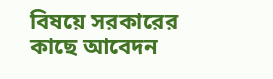বিষয়ে সরকারের কাছে আবেদন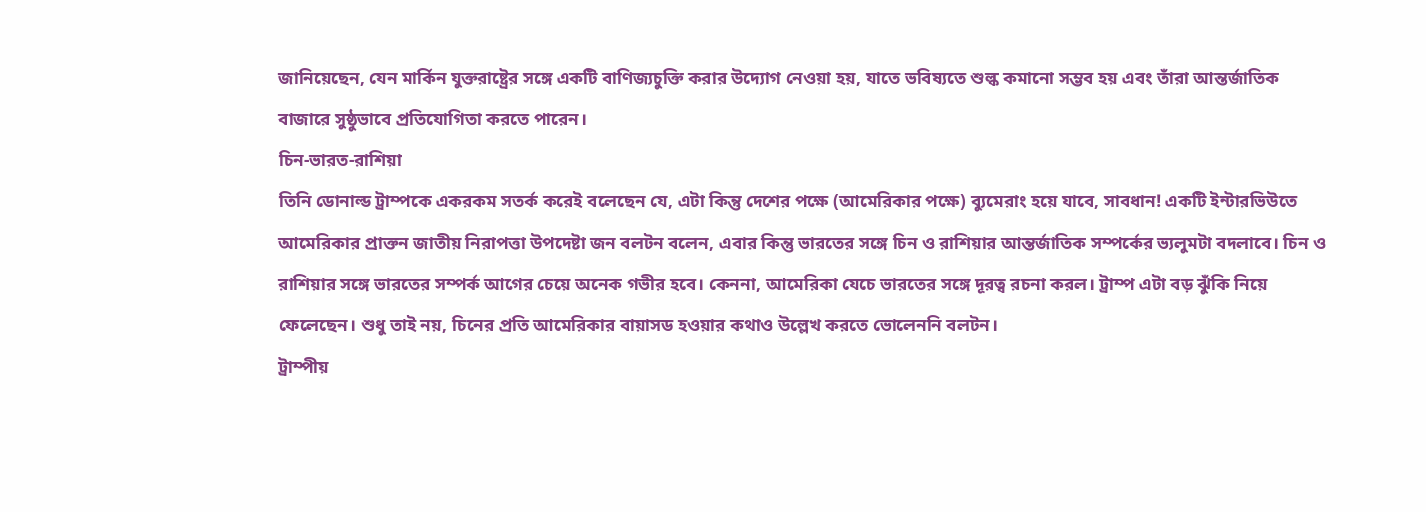জানিয়েছেন, যেন মার্কিন যুক্তরাষ্ট্রের সঙ্গে একটি বাণিজ্যচুক্তি করার উদ্যোগ নেওয়া হয়, যাতে ভবিষ্যতে শুল্ক কমানো সম্ভব হয় এবং তাঁরা আন্তর্জাতিক বাজারে সুষ্ঠুভাবে প্রতিযোগিতা করতে পারেন।
চিন-ভারত-রাশিয়া
তিনি ডোনাল্ড ট্রাম্পকে একরকম সতর্ক করেই বলেছেন যে, এটা কিন্তু দেশের পক্ষে (আমেরিকার পক্ষে) ব্যুমেরাং হয়ে যাবে, সাবধান! একটি ইন্টারভিউতে আমেরিকার প্রাক্তন জাতীয় নিরাপত্তা উপদেষ্টা জন বলটন বলেন, এবার কিন্তু ভারতের সঙ্গে চিন ও রাশিয়ার আন্তর্জাতিক সম্পর্কের ভ্যলুমটা বদলাবে। চিন ও রাশিয়ার সঙ্গে ভারতের সম্পর্ক আগের চেয়ে অনেক গভীর হবে। কেননা, আমেরিকা যেচে ভারতের সঙ্গে দূরত্ব রচনা করল। ট্রাম্প এটা বড় ঝুঁকি নিয়ে ফেলেছেন। শুধু তাই নয়, চিনের প্রতি আমেরিকার বায়াসড হওয়ার কথাও উল্লেখ করতে ভোলেননি বলটন।
ট্রাম্পীয়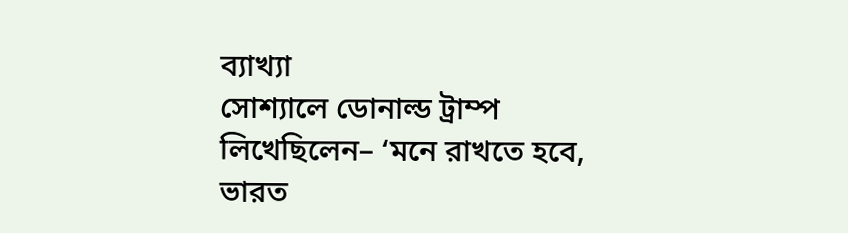ব্যাখ্যা
সোশ্যালে ডোনাল্ড ট্রাম্প লিখেছিলেন– ‘মনে রাখতে হবে, ভারত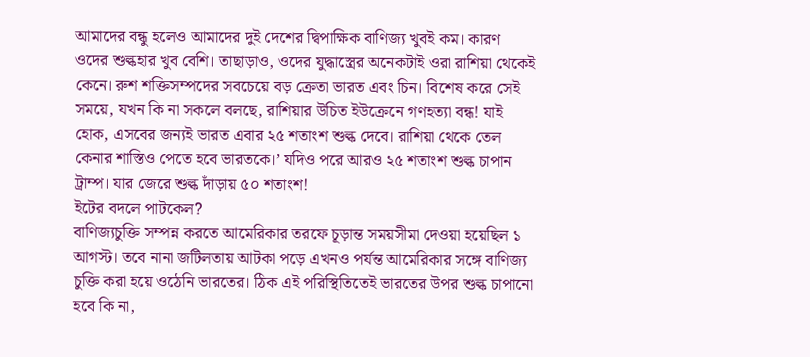আমাদের বন্ধু হলেও আমাদের দুই দেশের দ্বিপাক্ষিক বাণিজ্য খুবই কম। কারণ ওদের শুল্কহার খুব বেশি। তাছাড়াও, ওদের যুদ্ধাস্ত্রের অনেকটাই ওরা রাশিয়া থেকেই কেনে। রুশ শক্তিসম্পদের সবচেয়ে বড় ক্রেতা ভারত এবং চিন। বিশেষ করে সেই সময়ে, যখন কি না সকলে বলছে, রাশিয়ার উচিত ইউক্রেনে গণহত্যা বন্ধ! যাই হোক, এসবের জন্যই ভারত এবার ২৫ শতাংশ শুল্ক দেবে। রাশিয়া থেকে তেল কেনার শাস্তিও পেতে হবে ভারতকে।’ যদিও পরে আরও ২৫ শতাংশ শুল্ক চাপান ট্রাম্প। যার জেরে শুল্ক দাঁড়ায় ৫০ শতাংশ!
ইটের বদলে পাটকেল?
বাণিজ্যচুক্তি সম্পন্ন করতে আমেরিকার তরফে চূড়ান্ত সময়সীমা দেওয়া হয়েছিল ১ আগস্ট। তবে নানা জটিলতায় আটকা পড়ে এখনও পর্যন্ত আমেরিকার সঙ্গে বাণিজ্য চুক্তি করা হয়ে ওঠেনি ভারতের। ঠিক এই পরিস্থিতিতেই ভারতের উপর শুল্ক চাপানো হবে কি না,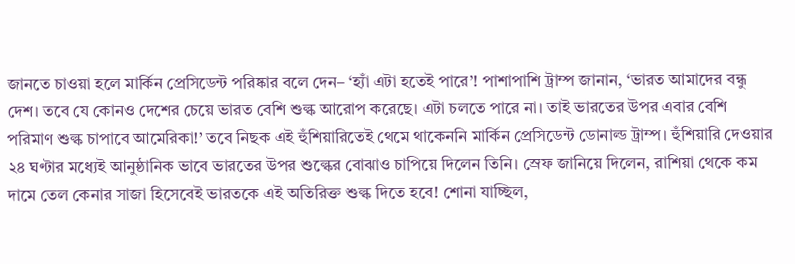জানতে চাওয়া হলে মার্কিন প্রেসিডেন্ট পরিষ্কার বলে দেন– ‘হ্যাঁ এটা হতেই পারে’! পাশাপাশি ট্রাম্প জানান, ‘ভারত আমাদের বন্ধু দেশ। তবে যে কোনও দেশের চেয়ে ভারত বেশি শুল্ক আরোপ করেছে। এটা চলতে পারে না। তাই ভারতের উপর এবার বেশি পরিমাণ শুল্ক চাপাবে আমেরিকা!’ তবে নিছক এই হুঁশিয়ারিতেই থেমে থাকেননি মার্কিন প্রেসিডেন্ট ডোনাল্ড ট্রাম্প। হুঁশিয়ারি দেওয়ার ২৪ ঘণ্টার মধ্যেই আনুষ্ঠানিক ভাবে ভারতের উপর শুল্কের বোঝাও চাপিয়ে দিলেন তিনি। স্রেফ জানিয়ে দিলেন, রাশিয়া থেকে কম দামে তেল কেনার সাজা হিসেবেই ভারতকে এই অতিরিক্ত শুল্ক দিতে হবে! শোনা যাচ্ছিল,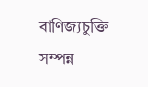বাণিজ্যচুক্তি সম্পন্ন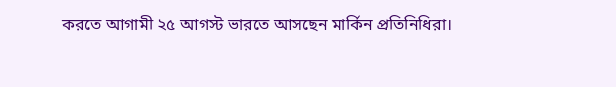করতে আগামী ২৫ আগস্ট ভারতে আসছেন মার্কিন প্রতিনিধিরা।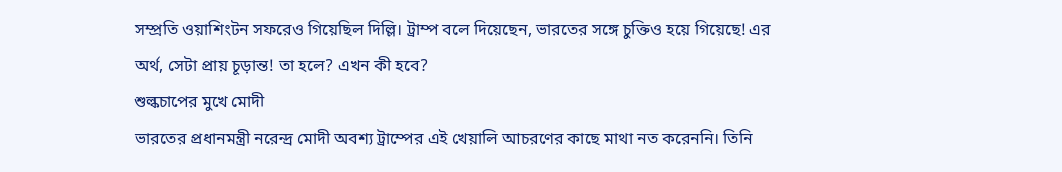সম্প্রতি ওয়াশিংটন সফরেও গিয়েছিল দিল্লি। ট্রাম্প বলে দিয়েছেন, ভারতের সঙ্গে চুক্তিও হয়ে গিয়েছে! এর অর্থ, সেটা প্রায় চূড়ান্ত! তা হলে? এখন কী হবে?
শুল্কচাপের মুখে মোদী
ভারতের প্রধানমন্ত্রী নরেন্দ্র মোদী অবশ্য ট্রাম্পের এই খেয়ালি আচরণের কাছে মাথা নত করেননি। তিনি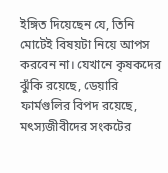ইঙ্গিত দিয়েছেন যে, তিনি মোটেই বিষয়টা নিয়ে আপস করবেন না। যেখানে কৃষকদের ঝুঁকি রয়েছে, ডেয়ারি ফার্মগুলির বিপদ রয়েছে, মৎস্যজীবীদের সংকটের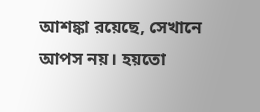আশঙ্কা রয়েছে, সেখানে আপস নয়। হয়তো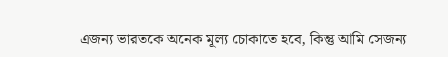এজন্য ভারতকে অনেক মূল্য চোকাতে হবে, কিন্তু আমি সেজন্য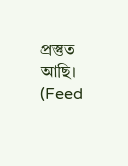প্রস্তুত আছি।
(Feed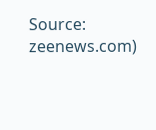Source: zeenews.com)